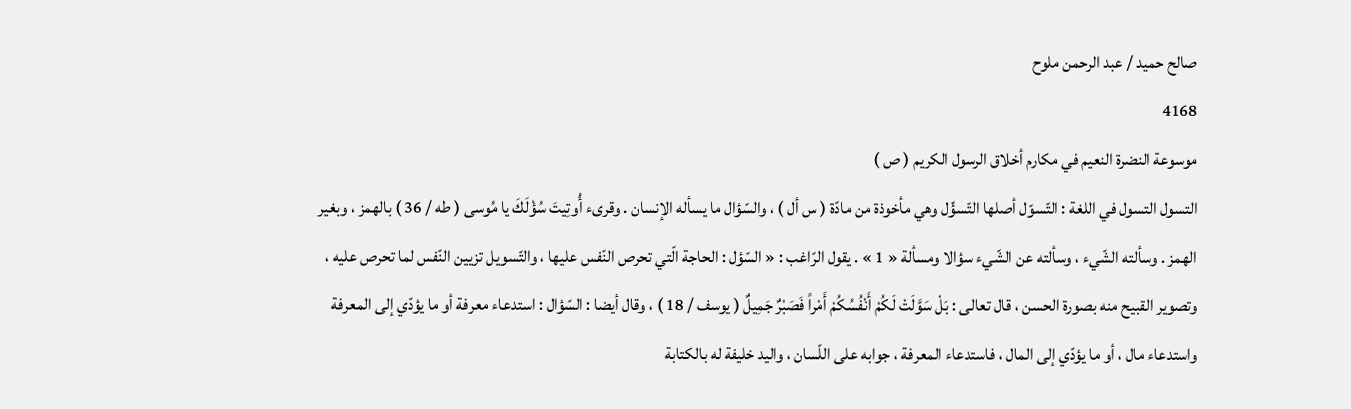صالح حميد / عبد الرحمن ملوح
4168
موسوعة النضرة النعيم في مكارم أخلاق الرسول الكريم ( ص )
التسول التسول في اللغة : التّسوّل أصلها التّسؤّل وهي مأخوذة من مادّة ( س أل ) ، والسّؤال ما يسأله الإنسان . وقرىء أُوتِيتَ سُؤْلَكَ يا مُوسى ( طه / 36 ) بالهمز ، وبغير الهمز . وسألته الشّيء ، وسألته عن الشّيء سؤالا ومسألة « 1 » . يقول الرّاغب : « السّؤل : الحاجة الّتي تحرص النّفس عليها ، والتّسويل تزيين النّفس لما تحرص عليه ، وتصوير القبيح منه بصورة الحسن ، قال تعالى : بَلْ سَوَّلَتْ لَكُمْ أَنْفُسُكُمْ أَمْراً فَصَبْرٌ جَمِيلٌ ( يوسف / 18 ) ، وقال أيضا : السّؤال : استدعاء معرفة أو ما يؤدّي إلى المعرفة واستدعاء مال ، أو ما يؤدّي إلى المال ، فاستدعاء المعرفة ، جوابه على اللّسان ، واليد خليفة له بالكتابة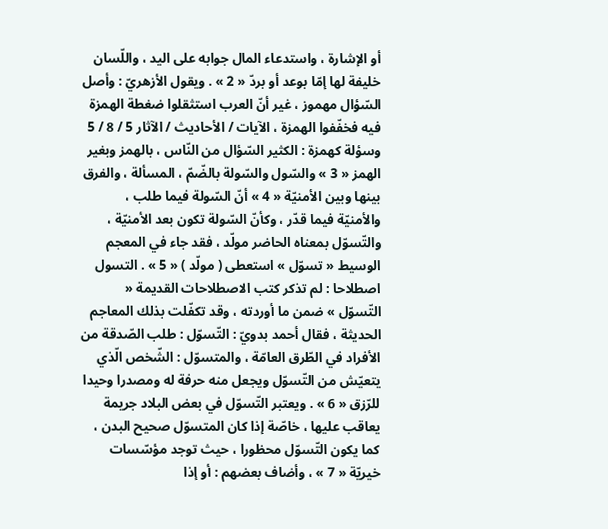أو الإشارة ، واستدعاء المال جوابه على اليد ، واللّسان خليفة لها إمّا بوعد أو بردّ « 2 » . ويقول الأزهريّ : وأصل السّؤال مهموز ، غير أنّ العرب استثقلوا ضغطة الهمزة فيه فخفّفوا الهمزة ، الآيات / الأحاديث / الآثار 5 / 8 / 5 وسؤلة كهمزة : الكثير السّؤال من النّاس ، بالهمز وبغير الهمز « 3 » والسّول والسّولة بالضّمّ ، المسألة ، والفرق بينها وبين الأمنيّة « 4 » أنّ السّولة فيما طلب ، والأمنيّة فيما قدّر ، وكأنّ السّولة تكون بعد الأمنيّة ، والتّسوّل بمعناه الحاضر مولّد ، فقد جاء في المعجم الوسيط « تسوّل » استعطى ( مولّد ) « 5 » . التسول اصطلاحا : لم تذكر كتب الاصطلاحات القديمة « التّسوّل » ضمن ما أوردته ، وقد تكفّلت بذلك المعاجم الحديثة ، فقال أحمد بدويّ : التّسوّل : طلب الصّدقة من الأفراد في الطّرق العامّة ، والمتسوّل : الشّخص الّذي يتعيّش من التّسوّل ويجعل منه حرفة له ومصدرا وحيدا للرّزق « 6 » . ويعتبر التّسوّل في بعض البلاد جريمة يعاقب عليها ، خاصّة إذا كان المتسوّل صحيح البدن ، كما يكون التّسوّل محظورا ، حيث توجد مؤسّسات خيريّة « 7 » ، وأضاف بعضهم : أو إذا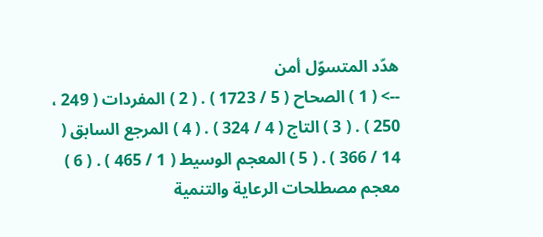هدّد المتسوّل أمن
--> ( 1 ) الصحاح ( 5 / 1723 ) . ( 2 ) المفردات ( 249 ، 250 ) . ( 3 ) التاج ( 4 / 324 ) . ( 4 ) المرجع السابق ( 14 / 366 ) . ( 5 ) المعجم الوسيط ( 1 / 465 ) . ( 6 ) معجم مصطلحات الرعاية والتنمية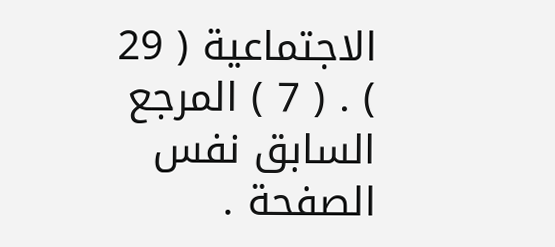الاجتماعية ( 29 ) . ( 7 ) المرجع السابق نفس الصفحة .